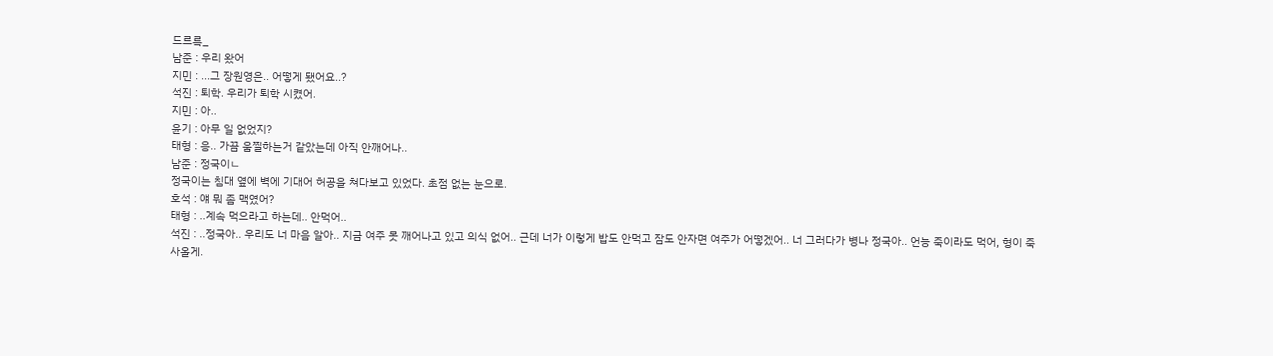드르륵_
남준 : 우리 왔어
지민 : ...그 장원영은.. 어떻게 됐어요..?
석진 : 퇴학. 우리가 퇴학 시켰어.
지민 : 아..
윤기 : 아무 일 없었지?
태형 : 응.. 가끔 움찔하는거 같았는데 아직 안깨어나..
남준 : 정국이ㄴ
정국이는 침대 옆에 벽에 기대어 허공을 쳐다보고 있었다. 초점 없는 눈으로.
호석 : 얘 뭐 좀 맥였어?
태형 : ..계속 먹으라고 하는데.. 안먹어..
석진 : ..정국아.. 우리도 너 마음 알아.. 지금 여주 못 깨어나고 있고 의식 없어.. 근데 너가 이렇게 밥도 안먹고 잠도 안자면 여주가 어떻겠어.. 너 그러다가 병나 정국아.. 언능 죽이라도 먹어, 형이 죽 사올게.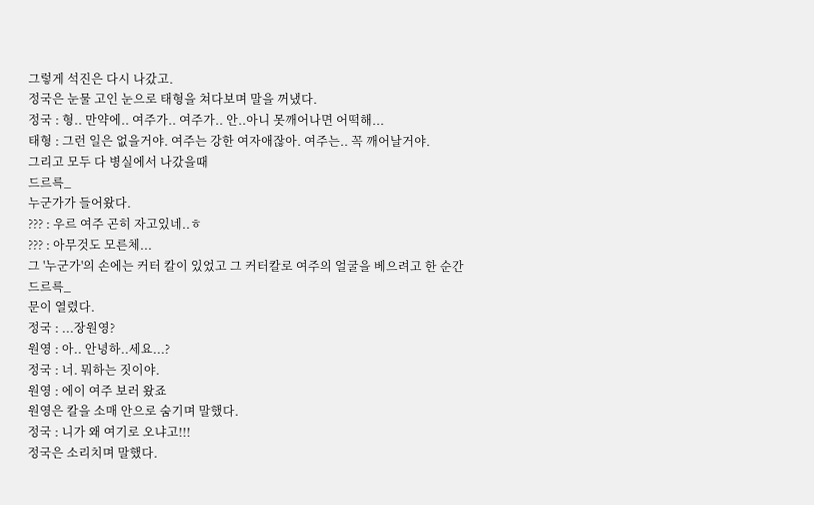그렇게 석진은 다시 나갔고.
정국은 눈물 고인 눈으로 태형을 쳐다보며 말을 꺼냈다.
정국 : 형.. 만약에.. 여주가.. 여주가.. 안..아니 못깨어나면 어떡해...
태형 : 그런 일은 없을거야. 여주는 강한 여자애잖아. 여주는.. 꼭 깨어날거야.
그리고 모두 다 병실에서 나갔을때
드르륵_
누군가가 들어왔다.
??? : 우르 여주 곤히 자고있네..ㅎ
??? : 아무것도 모른체...
그 '누군가'의 손에는 커터 칼이 있었고 그 커터칼로 여주의 얼굴을 베으려고 한 순간
드르륵_
문이 열렸다.
정국 : ...장원영?
원영 : 아.. 안녕하..세요...?
정국 : 너. 뭐하는 짓이야.
원영 : 에이 여주 보러 왔죠
원영은 칼을 소매 안으로 숨기며 말했다.
정국 : 니가 왜 여기로 오냐고!!!
정국은 소리치며 말했다.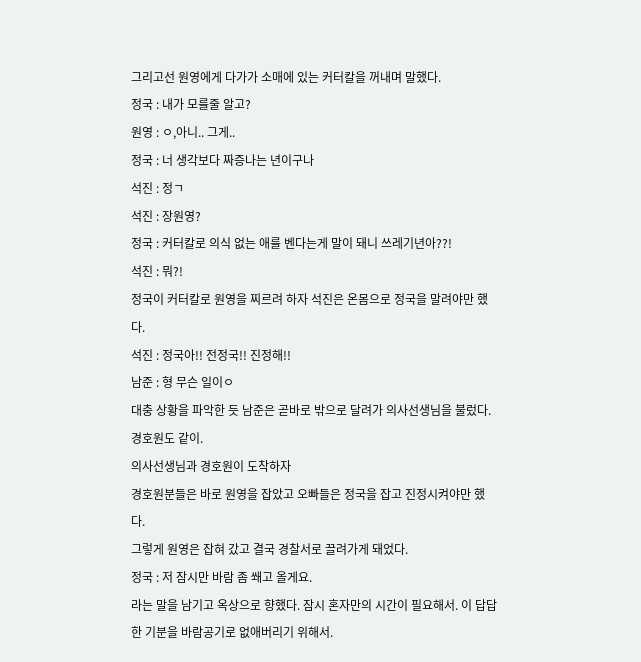그리고선 원영에게 다가가 소매에 있는 커터칼을 꺼내며 말했다.
정국 : 내가 모를줄 알고?
원영 : ㅇ,아니.. 그게..
정국 : 너 생각보다 짜증나는 년이구나
석진 : 정ㄱ
석진 : 장원영?
정국 : 커터칼로 의식 없는 애를 벤다는게 말이 돼니 쓰레기년아??!
석진 : 뭐?!
정국이 커터칼로 원영을 찌르려 하자 석진은 온몸으로 정국을 말려야만 했다.
석진 : 정국아!! 전정국!! 진정해!!
남준 : 형 무슨 일이ㅇ
대충 상황을 파악한 듯 남준은 곧바로 밖으로 달려가 의사선생님을 불렀다. 경호원도 같이.
의사선생님과 경호원이 도착하자
경호원분들은 바로 원영을 잡았고 오빠들은 정국을 잡고 진정시켜야만 했다.
그렇게 원영은 잡혀 갔고 결국 경찰서로 끌려가게 돼었다.
정국 : 저 잠시만 바람 좀 쐐고 올게요.
라는 말을 남기고 옥상으로 향했다. 잠시 혼자만의 시간이 필요해서. 이 답답한 기분을 바람공기로 없애버리기 위해서.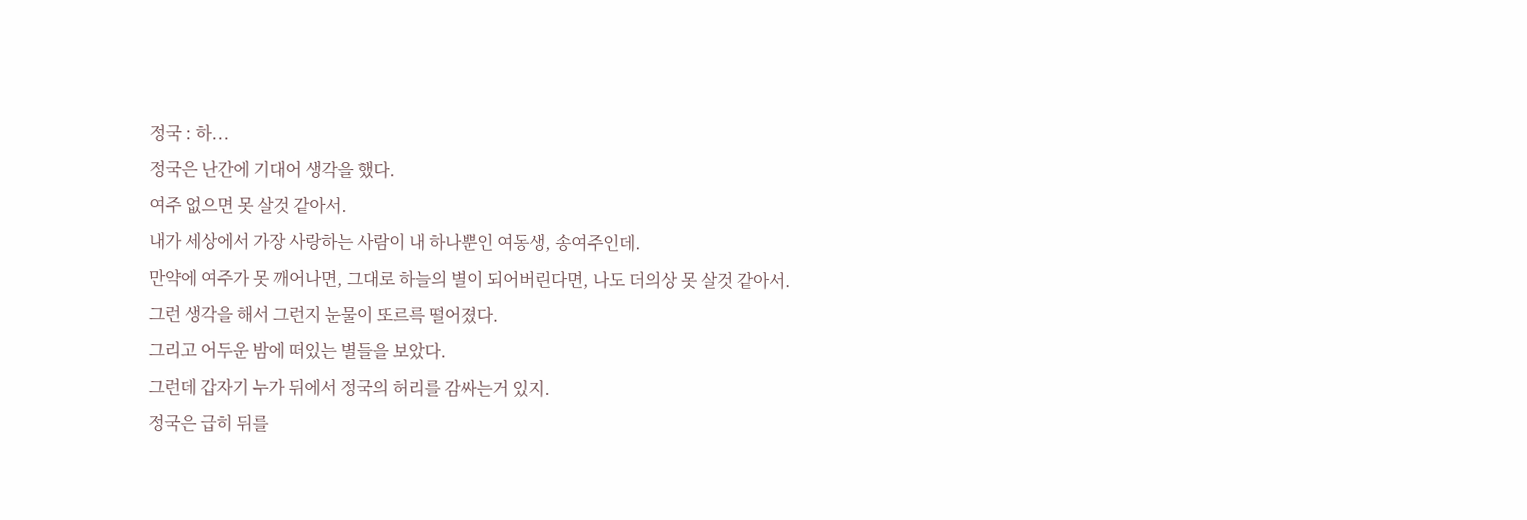정국 : 하...
정국은 난간에 기대어 생각을 했다.
여주 없으면 못 살것 같아서.
내가 세상에서 가장 사랑하는 사람이 내 하나뿐인 여동생, 송여주인데.
만약에 여주가 못 깨어나면, 그대로 하늘의 별이 되어버린다면, 나도 더의상 못 살것 같아서.
그런 생각을 해서 그런지 눈물이 또르륵 떨어졌다.
그리고 어두운 밤에 떠있는 별들을 보았다.
그런데 갑자기 누가 뒤에서 정국의 허리를 감싸는거 있지.
정국은 급히 뒤를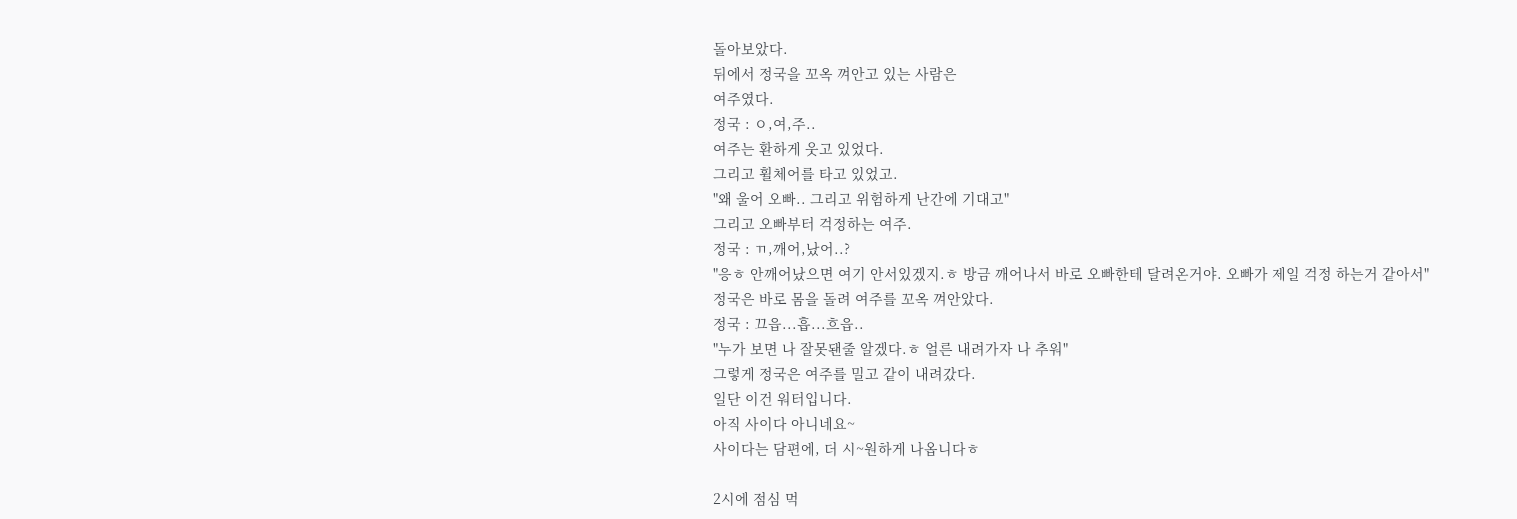돌아보았다.
뒤에서 정국을 꼬옥 껴안고 있는 사람은
여주였다.
정국 : ㅇ,여,주..
여주는 환하게 웃고 있었다.
그리고 휠체어를 타고 있었고.
"왜 울어 오빠.. 그리고 위험하게 난간에 기대고"
그리고 오빠부터 걱정하는 여주.
정국 : ㄲ,깨어,났어..?
"응ㅎ 안깨어났으면 여기 안서있겠지.ㅎ 방금 깨어나서 바로 오빠한테 달려온거야. 오빠가 제일 걱정 하는거 같아서"
정국은 바로 몸을 돌려 여주를 꼬옥 껴안았다.
정국 : 끄읍...흡...흐읍..
"누가 보면 나 잘못됀줄 알겠다.ㅎ 얼른 내려가자 나 추워"
그렇게 정국은 여주를 밀고 같이 내려갔다.
일단 이건 워터입니다.
아직 사이다 아니네요~
사이다는 담편에, 더 시~원하게 나옵니다ㅎ

2시에 점심 먹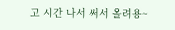고 시간 나서 써서 올려용~